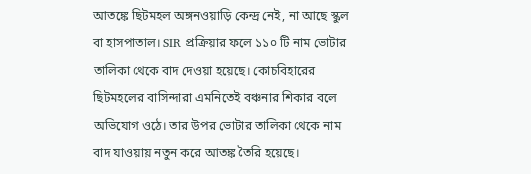আতঙ্কে ছিটমহল অঙ্গনওয়াড়ি কেন্দ্র নেই, না আছে স্কুল বা হাসপাতাল। SIR প্রক্রিয়ার ফলে ১১০ টি নাম ভোটার তালিকা থেকে বাদ দেওয়া হয়েছে। কোচবিহারের ছিটমহলের বাসিন্দারা এমনিতেই বঞ্চনার শিকার বলে অভিযোগ ওঠে। তার উপর ভোটার তালিকা থেকে নাম বাদ যাওয়ায় নতুন করে আতঙ্ক তৈরি হয়েছে।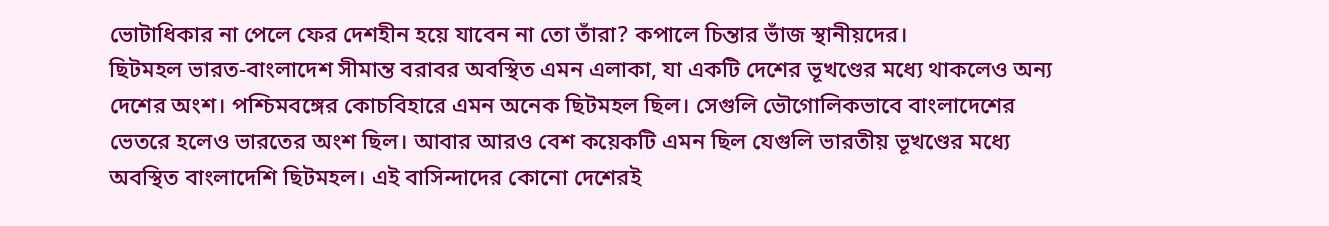ভোটাধিকার না পেলে ফের দেশহীন হয়ে যাবেন না তো তাঁরা? কপালে চিন্তার ভাঁজ স্থানীয়দের।
ছিটমহল ভারত-বাংলাদেশ সীমান্ত বরাবর অবস্থিত এমন এলাকা, যা একটি দেশের ভূখণ্ডের মধ্যে থাকলেও অন্য দেশের অংশ। পশ্চিমবঙ্গের কোচবিহারে এমন অনেক ছিটমহল ছিল। সেগুলি ভৌগোলিকভাবে বাংলাদেশের ভেতরে হলেও ভারতের অংশ ছিল। আবার আরও বেশ কয়েকটি এমন ছিল যেগুলি ভারতীয় ভূখণ্ডের মধ্যে অবস্থিত বাংলাদেশি ছিটমহল। এই বাসিন্দাদের কোনো দেশেরই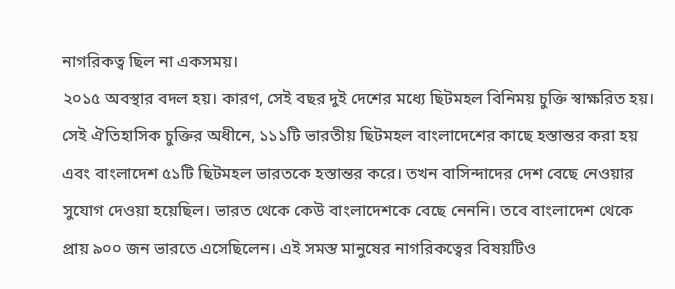নাগরিকত্ব ছিল না একসময়।
২০১৫ অবস্থার বদল হয়। কারণ, সেই বছর দুই দেশের মধ্যে ছিটমহল বিনিময় চুক্তি স্বাক্ষরিত হয়। সেই ঐতিহাসিক চুক্তির অধীনে, ১১১টি ভারতীয় ছিটমহল বাংলাদেশের কাছে হস্তান্তর করা হয় এবং বাংলাদেশ ৫১টি ছিটমহল ভারতকে হস্তান্তর করে। তখন বাসিন্দাদের দেশ বেছে নেওয়ার সুযোগ দেওয়া হয়েছিল। ভারত থেকে কেউ বাংলাদেশকে বেছে নেননি। তবে বাংলাদেশ থেকে প্রায় ৯০০ জন ভারতে এসেছিলেন। এই সমস্ত মানুষের নাগরিকত্বের বিষয়টিও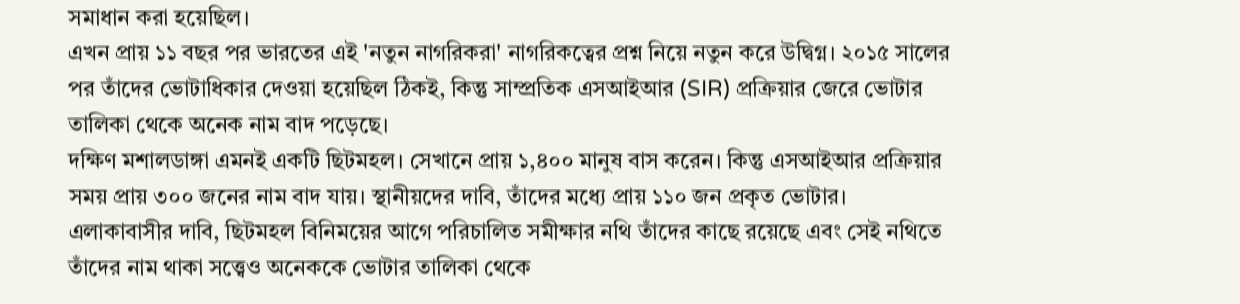সমাধান করা হয়েছিল।
এখন প্রায় ১১ বছর পর ভারতের এই 'নতুন নাগরিকরা' নাগরিকত্বের প্রশ্ন নিয়ে নতুন করে উদ্বিগ্ন। ২০১৫ সালের পর তাঁদের ভোটাধিকার দেওয়া হয়েছিল ঠিকই, কিন্তু সাম্প্রতিক এসআইআর (SIR) প্রক্রিয়ার জেরে ভোটার তালিকা থেকে অনেক নাম বাদ পড়েছে।
দক্ষিণ মশালডাঙ্গা এমনই একটি ছিটমহল। সেখানে প্রায় ১,৪০০ মানুষ বাস করেন। কিন্তু এসআইআর প্রক্রিয়ার সময় প্রায় ৩০০ জনের নাম বাদ যায়। স্থানীয়দের দাবি, তাঁদের মধ্যে প্রায় ১১০ জন প্রকৃত ভোটার।
এলাকাবাসীর দাবি, ছিটমহল বিনিময়ের আগে পরিচালিত সমীক্ষার নথি তাঁদের কাছে রয়েছে এবং সেই নথিতে তাঁদের নাম থাকা সত্ত্বেও অনেককে ভোটার তালিকা থেকে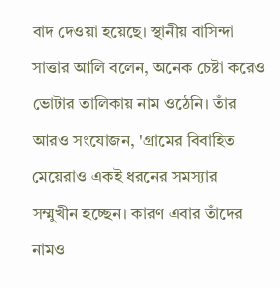বাদ দেওয়া হয়েছে। স্থানীয় বাসিন্দা সাত্তার আলি বলেন, অনেক চেষ্টা করেও ভোটার তালিকায় নাম ওঠেনি। তাঁর আরও সংযোজন, 'গ্রামের বিবাহিত মেয়েরাও একই ধরনের সমস্যার সম্মুখীন হচ্ছেন। কারণ এবার তাঁদের নামও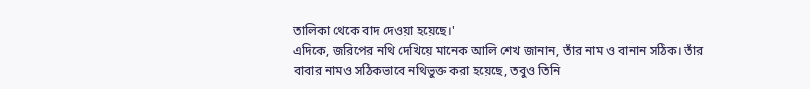তালিকা থেকে বাদ দেওয়া হয়েছে।'
এদিকে, জরিপের নথি দেখিয়ে মানেক আলি শেখ জানান, তাঁর নাম ও বানান সঠিক। তাঁর বাবার নামও সঠিকভাবে নথিভুক্ত করা হয়েছে, তবুও তিনি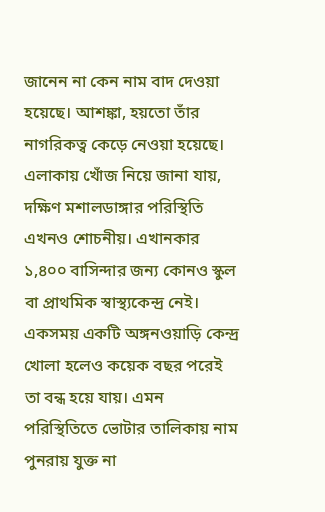জানেন না কেন নাম বাদ দেওয়া হয়েছে। আশঙ্কা, হয়তো তাঁর নাগরিকত্ব কেড়ে নেওয়া হয়েছে।
এলাকায় খোঁজ নিয়ে জানা যায়, দক্ষিণ মশালডাঙ্গার পরিস্থিতি এখনও শোচনীয়। এখানকার ১,৪০০ বাসিন্দার জন্য কোনও স্কুল বা প্রাথমিক স্বাস্থ্যকেন্দ্র নেই। একসময় একটি অঙ্গনওয়াড়ি কেন্দ্র খোলা হলেও কয়েক বছর পরেই তা বন্ধ হয়ে যায়। এমন পরিস্থিতিতে ভোটার তালিকায় নাম পুনরায় যুক্ত না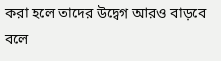করা হলে তাদের উদ্বেগ আরও বাড়বে বলে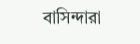বাসিন্দারা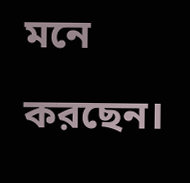মনে করছেন।